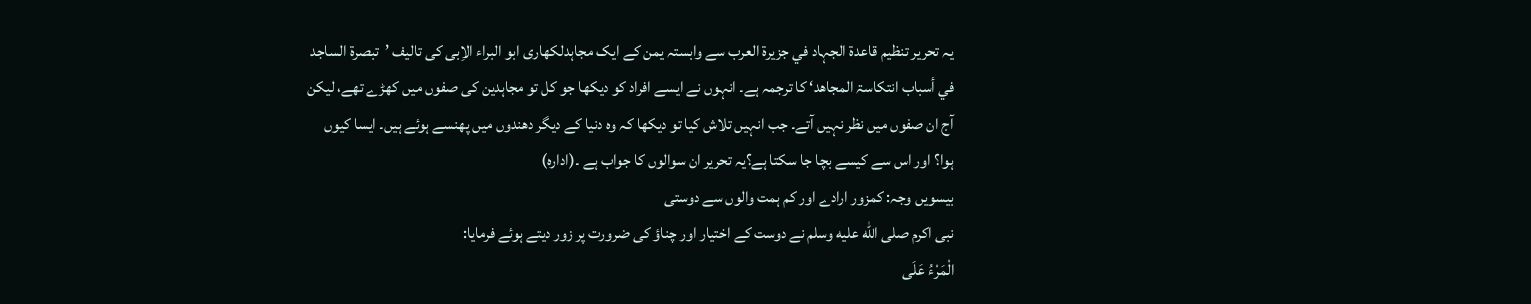یہ تحریر تنظیم قاعدۃ الجہاد في جزیرۃ العرب سے وابستہ یمن کے ایک مجاہدلکھاری ابو البراء الاِبی کی تالیف ’تبصرة الساجد في أسباب انتكاسۃ المجاهد‘ کا ترجمہ ہے۔ انہوں نے ایسے افراد کو دیکھا جو کل تو مجاہدین کی صفوں میں کھڑے تھے، لیکن آج ان صفوں میں نظر نہیں آتے۔ جب انہیں تلاش کیا تو دیکھا کہ وہ دنیا کے دیگر دھندوں میں پھنسے ہوئے ہیں۔ ایسا کیوں ہوا؟ اور اس سے کیسے بچا جا سکتا ہے؟یہ تحریر ان سوالوں کا جواب ہے ۔(ادارہ)
بیسویں وجہ: کمزور ارادے اور کم ہمت والوں سے دوستی
نبی اکرم صلى الله عليه وسلم نے دوست کے اختیار اور چناؤ کی ضرورت پر زور دیتے ہوئے فرمایا:
الْمَرْءُ عَلَى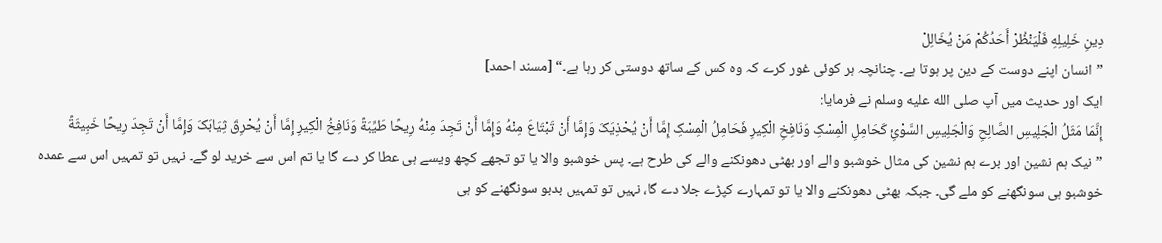دِينِ خَلِيلِهِ فَلْيَنْظُرْ أَحَدُكُمْ مَنْ يُخَالِلْ
”انسان اپنے دوست کے دین پر ہوتا ہے۔ چنانچہ ہر کوئی غور کرے کہ وہ کس کے ساتھ دوستی کر رہا ہے۔“ [مسند احمد]
ایک اور حدیث میں آپ صلى الله عليه وسلم نے فرمایا:
إِنَّمَا مَثَلُ الْجَلِيسِ الصَّالِحِ وَالْجَلِيسِ السَّوْئِ کَحَامِلِ الْمِسْکِ وَنَافِخِ الْکِيرِ فَحَامِلُ الْمِسْکِ إِمَّا أَنْ يُحْذِيَکَ وَإِمَّا أَنْ تَبْتَاعَ مِنْهُ وَإِمَّا أَنْ تَجِدَ مِنْهُ رِيحًا طَيِّبَةً وَنَافِخُ الْکِيرِ إِمَّا أَنْ يُحْرِقَ ثِيَابَکَ وَإِمَّا أَنْ تَجِدَ رِيحًا خَبِيثَةً
”نیک ہم نشین اور برے ہم نشین کی مثال خوشبو والے اور بھٹی دھونکنے والے کی طرح ہے۔ پس خوشبو والا یا تو تجھے کچھ ویسے ہی عطا کر دے گا یا تم اس سے خرید لو گے۔ نہیں تو تمہیں اس سے عمدہ خوشبو ہی سونگھنے کو ملے گی۔ جبکہ بھٹی دھونکنے والا یا تو تمہارے کپڑے جلا دے گا، نہیں تو تمہیں بدبو سونگھنے کو ہی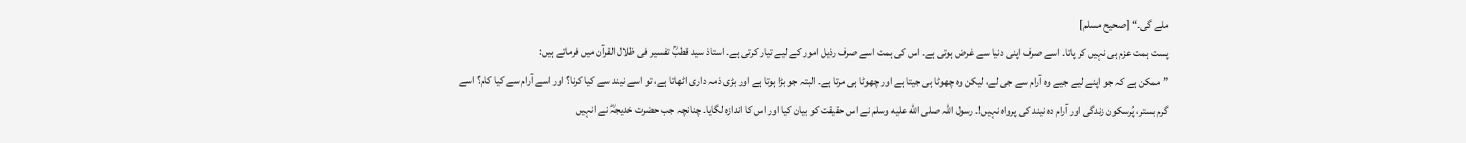ملے گی۔“ [صحیح مسلم]
پست ہمت عزم ہی نہیں کر پاتا۔ اسے صرف اپنی دنیا سے غرض ہوتی ہے۔ اس کی ہمت اسے صرف رذیل امور کے لیے تیار کرتی ہے۔ استاذ سید قطبؒ تفسیر فی ظلال القرآن میں فرماتے ہیں:
”ممکن ہے کہ جو اپنے لیے جیے وہ آرام سے جی لے، لیکن وہ چھوٹا ہی جیتا ہے اور چھوٹا ہی مرتا ہے۔ البتہ جو بڑا ہوتا ہے اور بڑی ذمہ داری اٹھاتا ہے، تو اسے نیند سے کیا کرنا؟ اور اسے آرام سے کیا کام؟ اسے گرم بستر، پُرسکون زندگی اور آرام دہ نیند کی پرواہ نہیں!۔ رسول اللہ صلى الله عليه وسلم نے اس حقیقت کو بیان کیا اور اس کا اندازہ لگایا۔ چنانچہ جب حضرت خدیجہؓ نے انہیں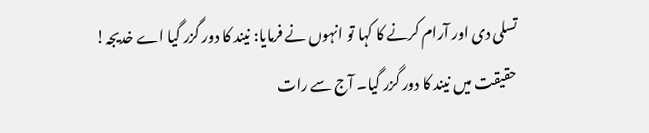تسلی دی اور آرام کرنے کا کہا تو انہوں نے فرمایا: نیند کا دور گزر گیا اے خدیجہ! حقیقت میں نیند کا دور گزر گیا۔ آج سے رات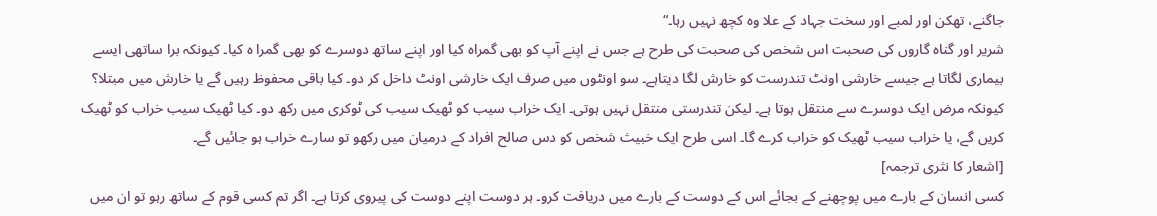جاگنے، تھکن اور لمبے اور سخت جہاد کے علا وہ کچھ نہیں رہا۔“
شریر اور گناہ گاروں کی صحبت اس شخص کی صحبت کی طرح ہے جس نے اپنے آپ کو بھی گمراہ کیا اور اپنے ساتھ دوسرے کو بھی گمرا ہ کیا۔ کیونکہ برا ساتھی ایسے بیماری لگاتا ہے جیسے خارشی اونٹ تندرست کو خارش لگا دیتاہے۔ سو اونٹوں میں صرف ایک خارشی اونٹ داخل کر دو۔ کیا باقی محفوظ رہیں گے یا خارش میں مبتلا؟ کیونکہ مرض ایک دوسرے سے منتقل ہوتا ہے۔ لیکن تندرستی منتقل نہیں ہوتی۔ ایک خراب سیب کو ٹھیک سیب کی ٹوکری میں رکھ دو۔ کیا ٹھیک سیب خراب کو ٹھیک کریں گے، یا خراب سیب ٹھیک کو خراب کرے گا۔ اسی طرح ایک خبیث شخص کو دس صالح افراد کے درمیان میں رکھو تو سارے خراب ہو جائیں گے۔
[اشعار کا نثری ترجمہ]
کسی انسان کے بارے میں پوچھنے کے بجائے اس کے دوست کے بارے میں دریافت کرو۔ ہر دوست اپنے دوست کی پیروی کرتا ہے۔ اگر تم کسی قوم کے ساتھ رہو تو ان میں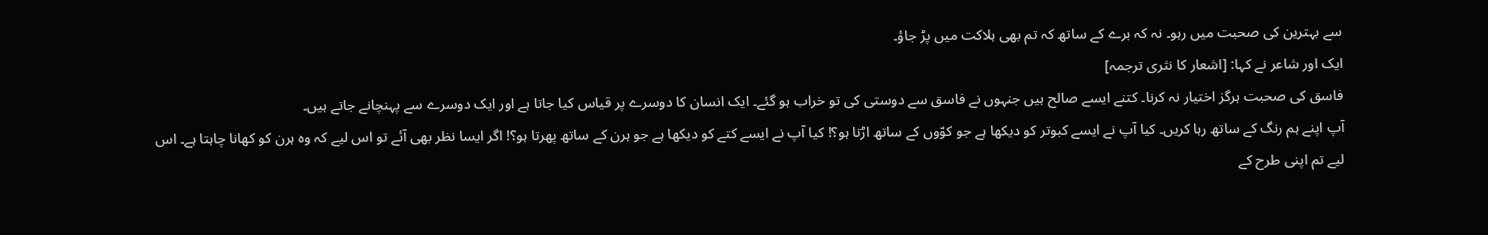سے بہترین کی صحبت میں رہو۔ نہ کہ برے کے ساتھ کہ تم بھی ہلاکت میں پڑ جاؤ۔
ایک اور شاعر نے کہا: [اشعار کا نثری ترجمہ]
فاسق کی صحبت ہرگز اختیار نہ کرنا۔ کتنے ایسے صالح ہیں جنہوں نے فاسق سے دوستی کی تو خراب ہو گئے۔ ایک انسان کا دوسرے پر قیاس کیا جاتا ہے اور ایک دوسرے سے پہنچانے جاتے ہیں۔
آپ اپنے ہم رنگ کے ساتھ رہا کریں۔ کیا آپ نے ایسے کبوتر کو دیکھا ہے جو کوّوں کے ساتھ اڑتا ہو؟! کیا آپ نے ایسے کتے کو دیکھا ہے جو ہرن کے ساتھ پھرتا ہو؟! اگر ایسا نظر بھی آئے تو اس لیے کہ وہ ہرن کو کھانا چاہتا ہے۔ اس لیے تم اپنی طرح کے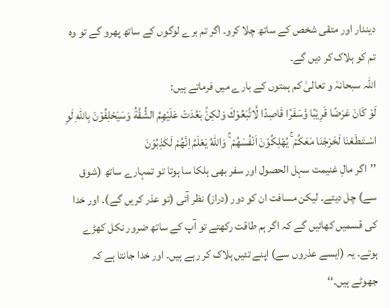دیندار اور متقی شخص کے ساتھ چلا کرو۔ اگر تم برے لوگوں کے ساتھ پھرو گے تو وہ تم کو ہلاک کر دیں گے۔
اللہ سبحانہٗ و تعالیٰ کم ہمتوں کے بارے میں فرماتے ہیں:
لَوْ كَانَ عَرَضًا قَرِيْبًا وَّسَفَرًا قَاصِدًا لَّاتَّبَعُوْكَ وَلٰكِنْۢ بَعُدَتْ عَلَيْهِمُ الشُّقَّةُ وَسَيَحْلِفُوْنَ بِاللّٰهِ لَوِ اسْـتَـطَعْنَا لَخَرَجْنَا مَعَكُمْ ۚ يُهْلِكُوْنَ اَنْفُسَهُمْ ۚ وَاللّٰهُ يَعْلَمُ اِنَّهُمْ لَكٰذِبُوْنَ
’’اگر مالِ غنیمت سہل الحصول اور سفر بھی ہلکا سا ہوتا تو تمہارے ساتھ (شوق سے) چل دیتے۔ لیکن مسافت ان کو دور (دراز) نظر آئی (تو عذر کریں گے)۔ اور خدا کی قسمیں کھائیں گے کہ اگر ہم طاقت رکھتے تو آپ کے ساتھ ضرور نکل کھڑے ہوتے۔ یہ (ایسے عذروں سے) اپنے تئیں ہلاک کر رہے ہیں۔ اور خدا جانتا ہے کہ جھوٹے ہیں۔‘‘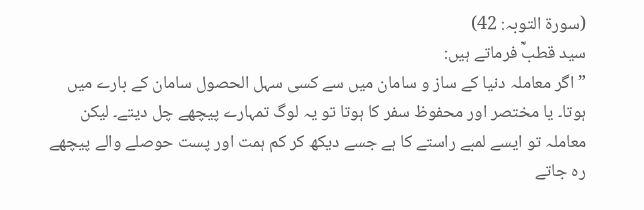(سورۃ التوبہ: 42)
سید قطبؒ فرماتے ہیں:
”اگر معاملہ دنیا کے ساز و سامان میں سے کسی سہل الحصول سامان کے بارے میں ہوتا۔ یا مختصر اور محفوظ سفر کا ہوتا تو یہ لوگ تمہارے پیچھے چل دیتے۔ لیکن معاملہ تو ایسے لمبے راستے کا ہے جسے دیکھ کر کم ہمت اور پست حوصلے والے پیچھے رہ جاتے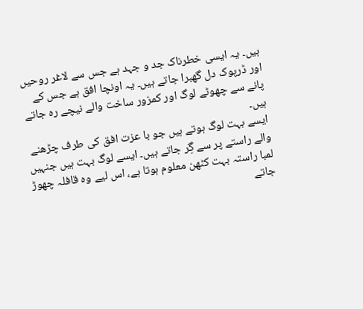ہیں۔ یہ ایسی خطرناک جد و جہد ہے جس سے لاغر روحیں اور ڈرپوک دل گھبرا جاتے ہیں۔ یہ اونچا افق ہے جس کے پانے سے چھوٹے لوگ اور کمزور ساخت والے نیچے رہ جاتے ہیں۔
ایسے بہت لوگ ہوتے ہیں جو با عزت افق کی طرف چڑھنے والے راستے پر سے گِر جاتے ہیں۔ ایسے لوگ بہت ہیں جنہیں لمبا راستہ بہت کٹھن معلوم ہوتا ہے، اس لیے وہ قافلہ چھوڑ جاتے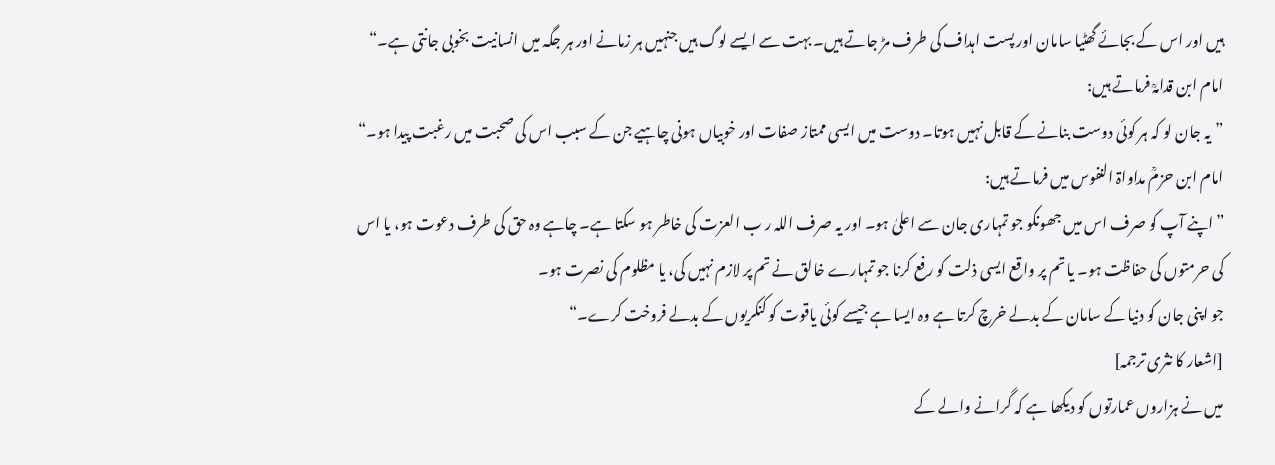ہیں اور اس کے بجائے گھٹیا سامان اور پست اہداف کی طرف مڑ جاتے ہیں۔ بہت سے ایسے لوگ ہیں جنہیں ہر زمانے اور ہر جگہ میں انسانیت بخوبی جانتی ہے۔“
امام ابن قدامہؒ فرماتے ہیں:
”یہ جان لو کہ ہر کوئی دوست بنانے کے قابل نہیں ہوتا۔ دوست میں ایسی ممتاز صفات اور خوبیاں ہونی چاہیے جن کے سبب اس کی صحبت میں رغبت پیدا ہو۔“
امام ابن حزمؒ مداواۃ النفوس میں فرماتے ہیں:
”اپنے آپ کو صرف اس میں جھونکو جو تمہاری جان سے اعلیٰ ہو۔ اور یہ صرف اللہ ر ب العزت کی خاطر ہو سکتا ہے۔ چاہے وہ حق کی طرف دعوت ہو، یا اس کی حرمتوں کی حفاظت ہو۔ یا تم پر واقع ایسی ذلت کو رفع کرنا جو تمہارے خالق نے تم پر لازم نہیں کی، یا مظلوم کی نصرت ہو۔
جو اپنی جان کو دنیا کے سامان کے بدلے خرچ کرتا ہے وہ ایسا ہے جیسے کوئی یاقوت کو کنکریوں کے بدلے فروخت کرے۔“
[اشعار کا نثری ترجمہ]
میں نے ہزاروں عمارتوں کو دیکھا ہے کہ گرانے والے کے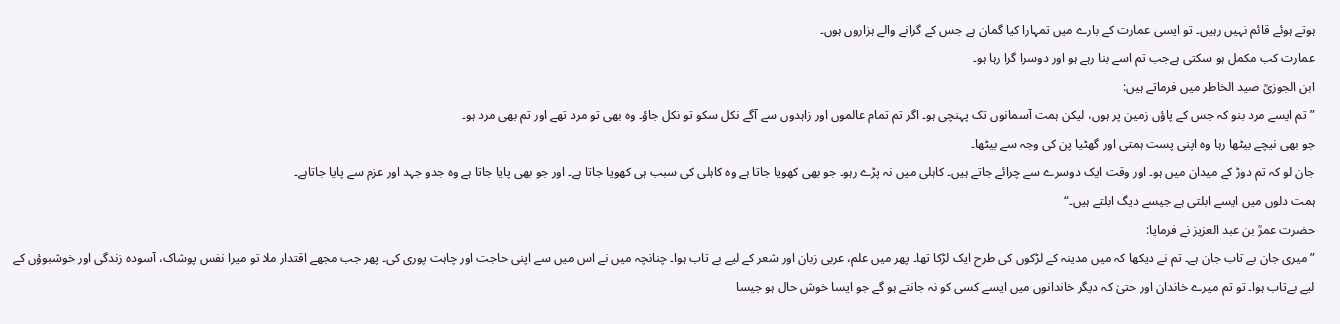ہوتے ہوئے قائم نہیں رہیں۔ تو ایسی عمارت کے بارے میں تمہارا کیا گمان ہے جس کے گرانے والے ہزاروں ہوں۔
عمارت کب مکمل ہو سکتی ہےجب تم اسے بنا رہے ہو اور دوسرا گرا رہا ہو۔
ابن الجوزیؒ صید الخاطر میں فرماتے ہیں:
”تم ایسے مرد بنو کہ جس کے پاؤں زمین پر ہوں، لیکن ہمت آسمانوں تک پہنچی ہو۔ اگر تم تمام عالموں اور زاہدوں سے آگے نکل سکو تو نکل جاؤ۔ وہ بھی تو مرد تھے اور تم بھی مرد ہو۔
جو بھی نیچے بیٹھا رہا وہ اپنی پست ہمتی اور گھٹیا پن کی وجہ سے بیٹھا۔
جان لو کہ تم دوڑ کے میدان میں ہو۔ اور وقت ایک دوسرے سے چرائے جاتے ہیں۔ کاہلی میں نہ پڑے رہو۔ جو بھی کھویا جاتا ہے وہ کاہلی کی سبب ہی کھویا جاتا ہے۔ اور جو بھی پایا جاتا ہے وہ جدو جہد اور عزم سے پایا جاتاہے۔
ہمت دلوں میں ایسے ابلتی ہے جیسے دیگ ابلتے ہیں۔“
حضرت عمرؒ بن عبد العزیز نے فرمایا:
”میری جان بے تاب جان ہے۔ تم نے دیکھا کہ میں مدینہ کے لڑکوں کی طرح ایک لڑکا تھا۔ پھر میں علم، عربی زبان اور شعر کے لیے بے تاب ہوا۔ چنانچہ میں نے اس میں سے اپنی حاجت اور چاہت پوری کی۔ پھر جب مجھے اقتدار ملا تو میرا نفس پوشاک، آسودہ زندگی اور خوشبوؤں کے لیے بےتاب ہوا۔ تو تم میرے خاندان اور حتیٰ کہ دیگر خاندانوں میں ایسے کسی کو نہ جانتے ہو گے جو ایسا خوش حال ہو جیسا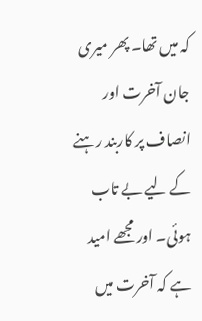کہ میں تھا۔ پھر میری جان آخرت اور انصاف پر کاربند رہنے کے لیے بے تاب ہوئی۔ اور مجھے امید ہے کہ آخرت میں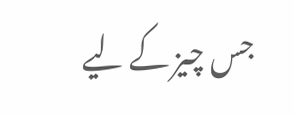جس چیز کے لیے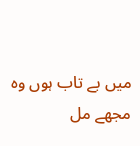میں بے تاب ہوں وہ مجھے مل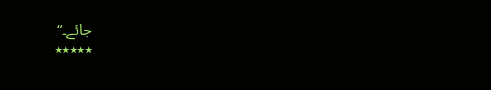جائے۔“
٭٭٭٭٭